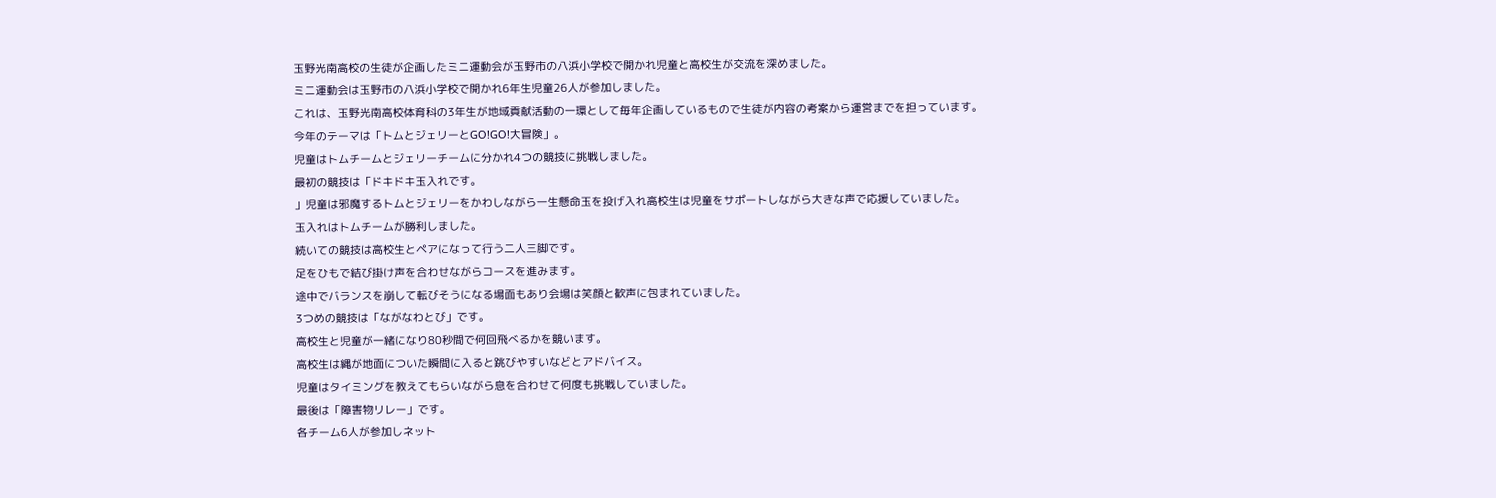玉野光南高校の生徒が企画したミニ運動会が玉野市の八浜小学校で開かれ児童と高校生が交流を深めました。
ミニ運動会は玉野市の八浜小学校で開かれ6年生児童26人が参加しました。
これは、玉野光南高校体育科の3年生が地域貢献活動の一環として毎年企画しているもので生徒が内容の考案から運営までを担っています。
今年のテーマは「トムとジェリーとGO!GO!大冒険」。
児童はトムチームとジェリーチームに分かれ4つの競技に挑戦しました。
最初の競技は「ドキドキ玉入れです。
」児童は邪魔するトムとジェリーをかわしながら一生懸命玉を投げ入れ高校生は児童をサポートしながら大きな声で応援していました。
玉入れはトムチームが勝利しました。
続いての競技は高校生とペアになって行う二人三脚です。
足をひもで結び掛け声を合わせながらコースを進みます。
途中でバランスを崩して転びそうになる場面もあり会場は笑顔と歓声に包まれていました。
3つめの競技は「ながなわとび」です。
高校生と児童が一緒になり80秒間で何回飛べるかを競います。
高校生は縄が地面についた瞬間に入ると跳びやすいなどとアドバイス。
児童はタイミングを教えてもらいながら息を合わせて何度も挑戦していました。
最後は「障害物リレー」です。
各チーム6人が参加しネット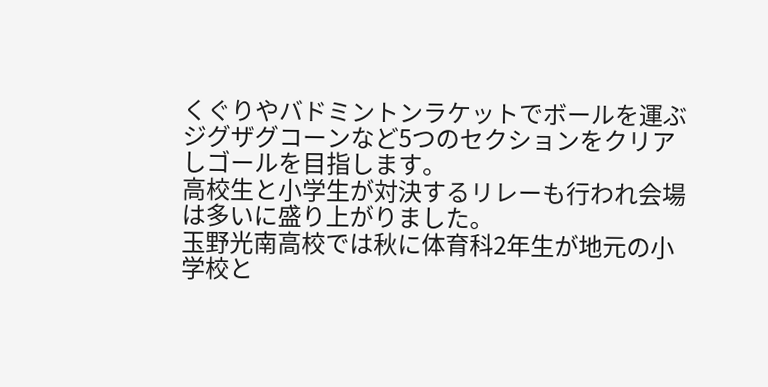くぐりやバドミントンラケットでボールを運ぶジグザグコーンなど5つのセクションをクリアしゴールを目指します。
高校生と小学生が対決するリレーも行われ会場は多いに盛り上がりました。
玉野光南高校では秋に体育科2年生が地元の小学校と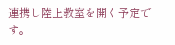連携し陸上教室を開く予定です。